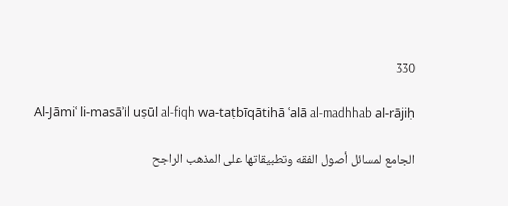330

Al-Jāmiʿ li-masāʾil uṣūl al-fiqh wa-taṭbīqātihā ʿalā al-madhhab al-rājiḥ

الجامع لمسائل أصول الفقه وتطبيقاتها على المذهب الراجح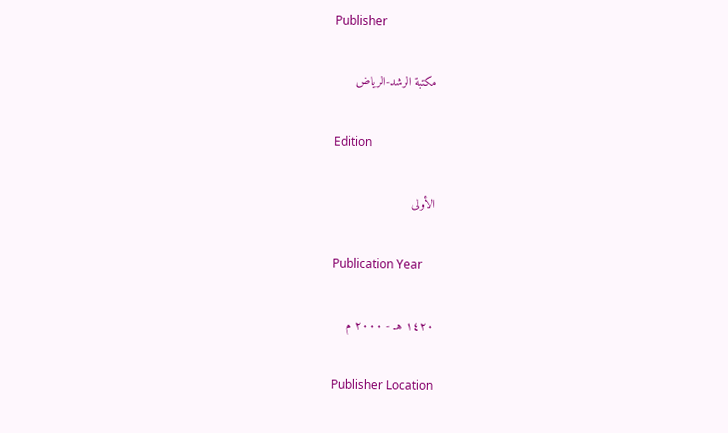Publisher

مكتبة الرشد-الرياض

Edition

الأولى

Publication Year

١٤٢٠ هـ - ٢٠٠٠ م

Publisher Location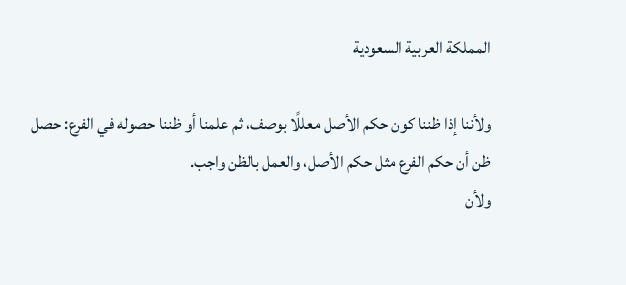المملكة العربية السعودية

ولأننا إذا ظننا كون حكم الأصل معللًا بوصف، ثم علمنا أو ظننا حصوله في الفرع: حصل ظن أن حكم الفرع مثل حكم الأصل، والعمل بالظن واجب.
ولأن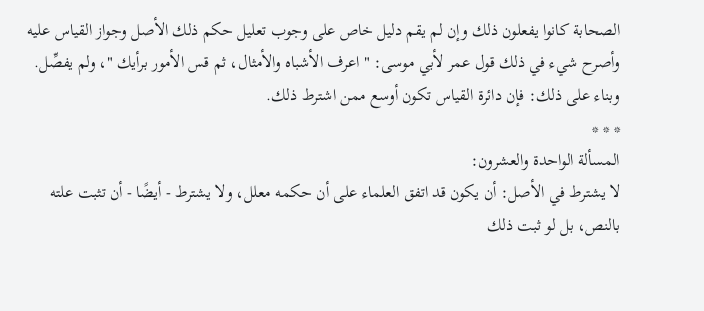الصحابة كانوا يفعلون ذلك وإن لم يقم دليل خاص على وجوب تعليل حكم ذلك الأصل وجواز القياس عليه وأصرح شيء في ذلك قول عمر لأبي موسى: " اعرف الأشباه والأمثال، ثم قس الأمور برأيك "، ولم يفصِّل.
وبناء على ذلك: فإن دائرة القياس تكون أوسع ممن اشترط ذلك.
* * *
المسألة الواحدة والعشرون:
لا يشترط في الأصل: أن يكون قد اتفق العلماء على أن حكمه معلل، ولا يشترط - أيضًا - أن تثبت علته بالنص، بل لو ثبت ذلك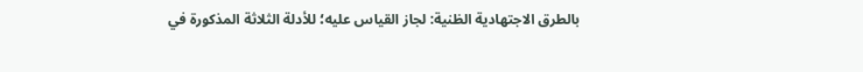بالطرق الاجتهادية الظنية: لجاز القياس عليه؛ للأدلة الثلاثة المذكورة في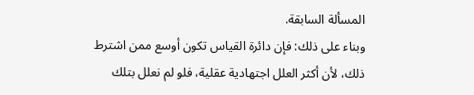المسألة السابقة.
وبناء على ذلك: فإن دائرة القياس تكون أوسع ممن اشترط ذلك، لأن أكثر العلل اجتهادية عقلية، فلو لم نعلل بتلك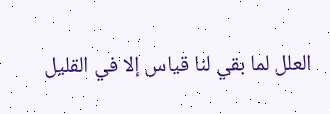العلل لما بقي لنا قياس إلا في القليل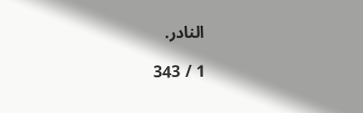النادر.

1 / 343